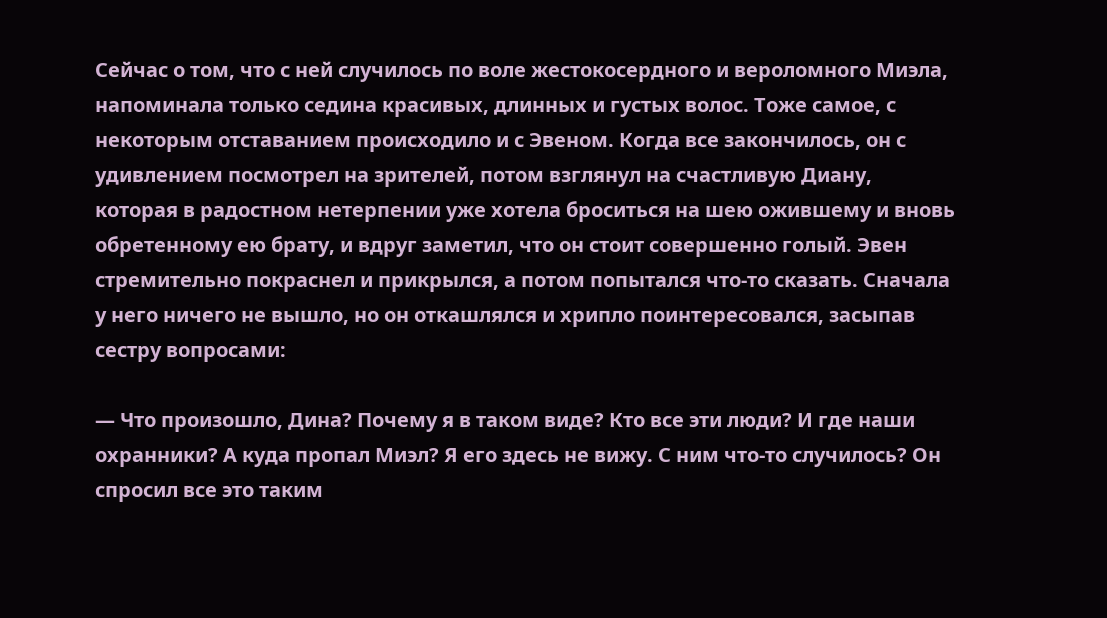Сейчас о том, что с ней случилось по воле жестокосердного и вероломного Миэла, напоминала только седина красивых, длинных и густых волос. Тоже самое, с некоторым отставанием происходило и с Эвеном. Когда все закончилось, он с удивлением посмотрел на зрителей, потом взглянул на счастливую Диану, которая в радостном нетерпении уже хотела броситься на шею ожившему и вновь обретенному ею брату, и вдруг заметил, что он стоит совершенно голый. Эвен стремительно покраснел и прикрылся, а потом попытался что-то сказать. Сначала у него ничего не вышло, но он откашлялся и хрипло поинтересовался, засыпав сестру вопросами:

— Что произошло, Дина? Почему я в таком виде? Кто все эти люди? И где наши охранники? А куда пропал Миэл? Я его здесь не вижу. С ним что-то случилось? Он спросил все это таким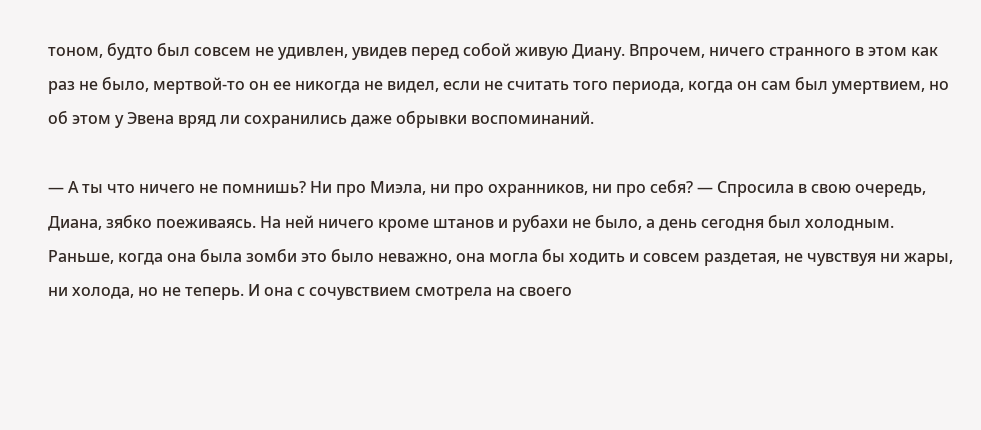тоном, будто был совсем не удивлен, увидев перед собой живую Диану. Впрочем, ничего странного в этом как раз не было, мертвой-то он ее никогда не видел, если не считать того периода, когда он сам был умертвием, но об этом у Эвена вряд ли сохранились даже обрывки воспоминаний.

— А ты что ничего не помнишь? Ни про Миэла, ни про охранников, ни про себя? — Спросила в свою очередь, Диана, зябко поеживаясь. На ней ничего кроме штанов и рубахи не было, а день сегодня был холодным. Раньше, когда она была зомби это было неважно, она могла бы ходить и совсем раздетая, не чувствуя ни жары, ни холода, но не теперь. И она с сочувствием смотрела на своего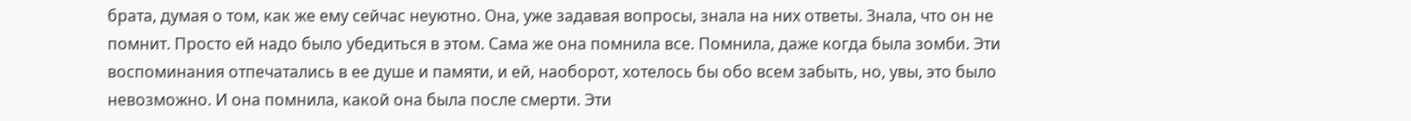брата, думая о том, как же ему сейчас неуютно. Она, уже задавая вопросы, знала на них ответы. Знала, что он не помнит. Просто ей надо было убедиться в этом. Сама же она помнила все. Помнила, даже когда была зомби. Эти воспоминания отпечатались в ее душе и памяти, и ей, наоборот, хотелось бы обо всем забыть, но, увы, это было невозможно. И она помнила, какой она была после смерти. Эти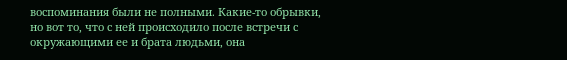воспоминания были не полными. Какие-то обрывки, но вот то, что с ней происходило после встречи с окружающими ее и брата людьми, она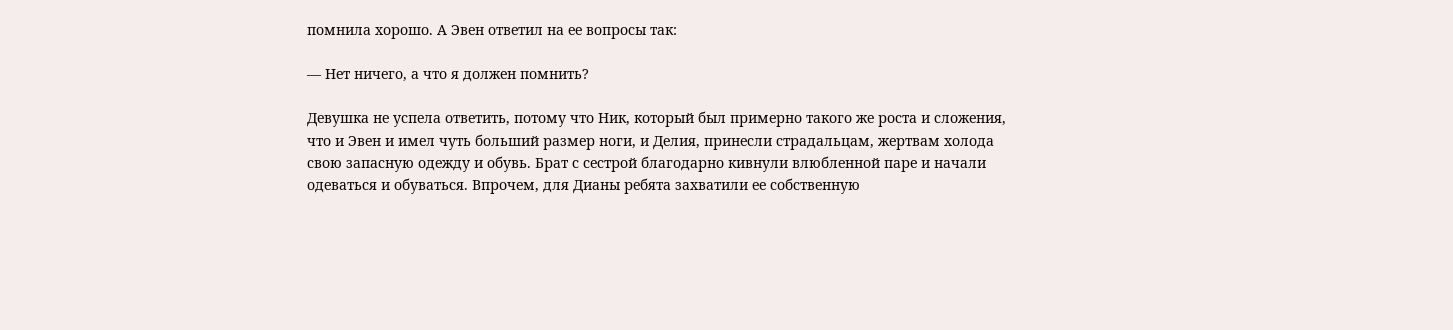помнила хорошо. А Эвен ответил на ее вопросы так:

— Нет ничего, а что я должен помнить?

Девушка не успела ответить, потому что Ник, который был примерно такого же роста и сложения, что и Эвен и имел чуть больший размер ноги, и Делия, принесли страдальцам, жертвам холода свою запасную одежду и обувь. Брат с сестрой благодарно кивнули влюбленной паре и начали одеваться и обуваться. Впрочем, для Дианы ребята захватили ее собственную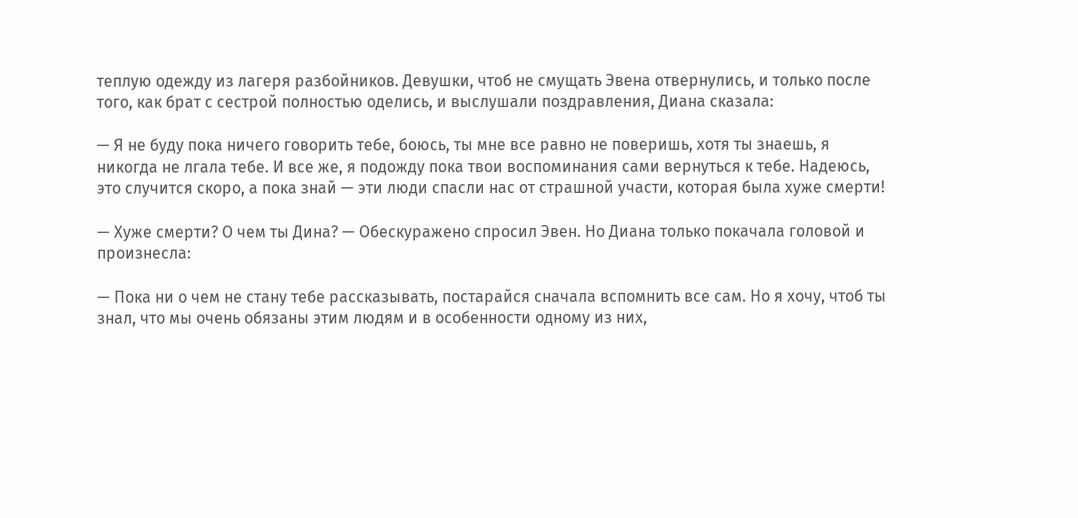теплую одежду из лагеря разбойников. Девушки, чтоб не смущать Эвена отвернулись, и только после того, как брат с сестрой полностью оделись, и выслушали поздравления, Диана сказала:

— Я не буду пока ничего говорить тебе, боюсь, ты мне все равно не поверишь, хотя ты знаешь, я никогда не лгала тебе. И все же, я подожду пока твои воспоминания сами вернуться к тебе. Надеюсь, это случится скоро, а пока знай — эти люди спасли нас от страшной участи, которая была хуже смерти!

— Хуже смерти? О чем ты Дина? — Обескуражено спросил Эвен. Но Диана только покачала головой и произнесла:

— Пока ни о чем не стану тебе рассказывать, постарайся сначала вспомнить все сам. Но я хочу, чтоб ты знал, что мы очень обязаны этим людям и в особенности одному из них,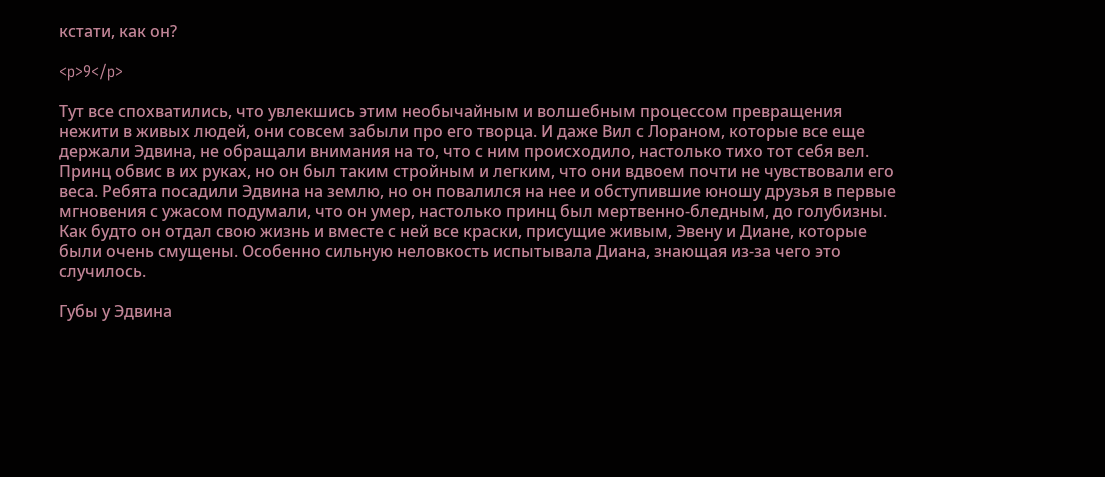кстати, как он?

<p>9</p>

Тут все спохватились, что увлекшись этим необычайным и волшебным процессом превращения нежити в живых людей, они совсем забыли про его творца. И даже Вил с Лораном, которые все еще держали Эдвина, не обращали внимания на то, что с ним происходило, настолько тихо тот себя вел. Принц обвис в их руках, но он был таким стройным и легким, что они вдвоем почти не чувствовали его веса. Ребята посадили Эдвина на землю, но он повалился на нее и обступившие юношу друзья в первые мгновения с ужасом подумали, что он умер, настолько принц был мертвенно-бледным, до голубизны. Как будто он отдал свою жизнь и вместе с ней все краски, присущие живым, Эвену и Диане, которые были очень смущены. Особенно сильную неловкость испытывала Диана, знающая из-за чего это случилось.

Губы у Эдвина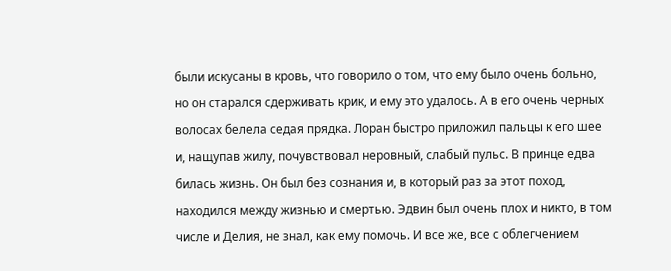были искусаны в кровь, что говорило о том, что ему было очень больно, но он старался сдерживать крик, и ему это удалось. А в его очень черных волосах белела седая прядка. Лоран быстро приложил пальцы к его шее и, нащупав жилу, почувствовал неровный, слабый пульс. В принце едва билась жизнь. Он был без сознания и, в который раз за этот поход, находился между жизнью и смертью. Эдвин был очень плох и никто, в том числе и Делия, не знал, как ему помочь. И все же, все с облегчением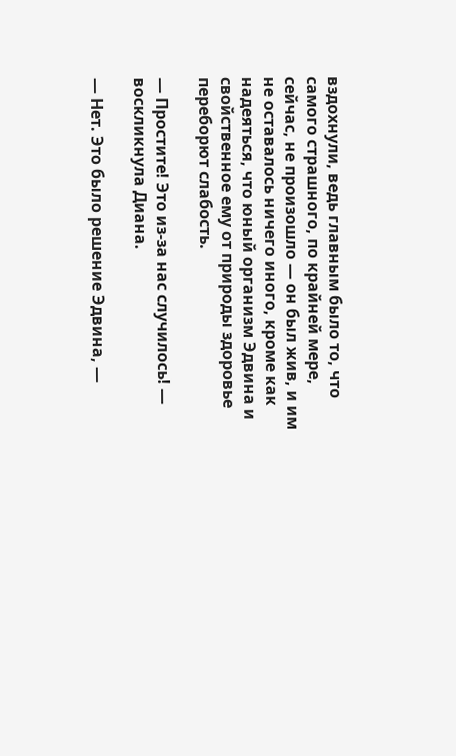вздохнули, ведь главным было то, что самого страшного, по крайней мере, сейчас, не произошло — он был жив, и им не оставалось ничего иного, кроме как надеяться, что юный организм Эдвина и свойственное ему от природы здоровье переборют слабость.

— Простите! Это из-за нас случилось! — воскликнула Диана.

— Нет. Это было решение Эдвина, —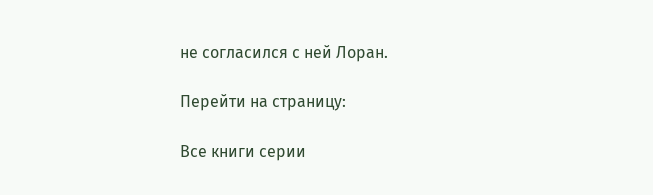не согласился с ней Лоран.

Перейти на страницу:

Все книги серии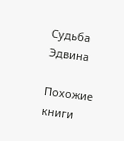Судьба Эдвина

Похожие книги